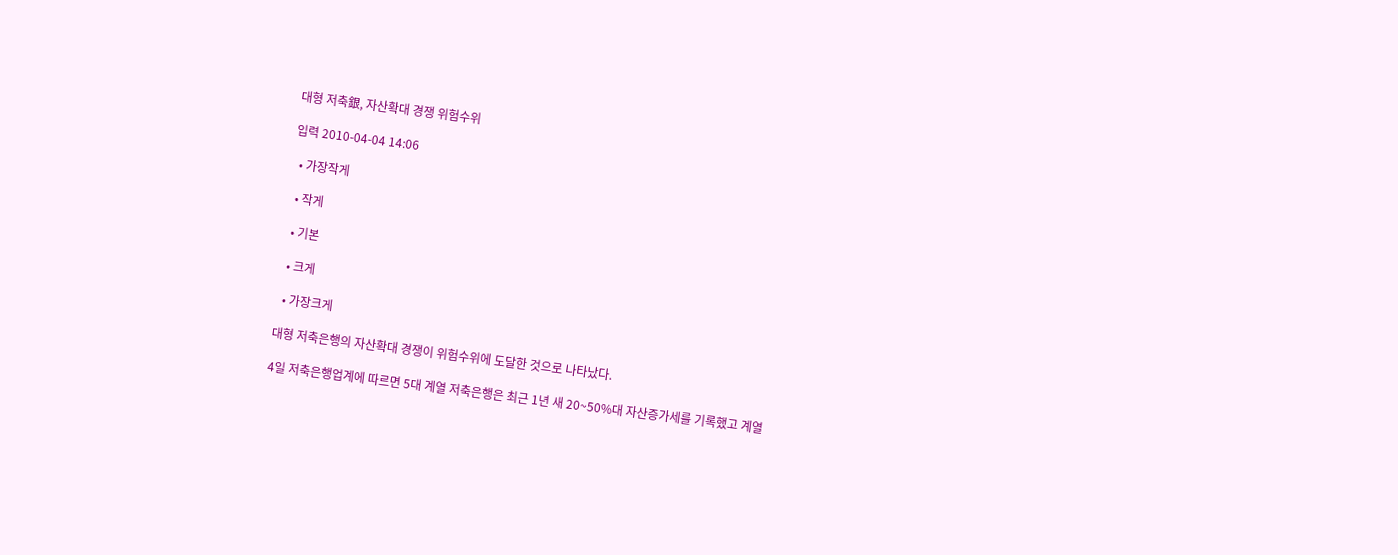대형 저축銀, 자산확대 경쟁 위험수위

입력 2010-04-04 14:06

  • 가장작게

  • 작게

  • 기본

  • 크게

  • 가장크게

대형 저축은행의 자산확대 경쟁이 위험수위에 도달한 것으로 나타났다.

4일 저축은행업계에 따르면 5대 계열 저축은행은 최근 1년 새 20~50%대 자산증가세를 기록했고 계열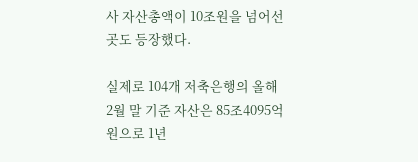사 자산총액이 10조원을 넘어선 곳도 등장했다.

실제로 104개 저축은행의 올해 2월 말 기준 자산은 85조4095억 원으로 1년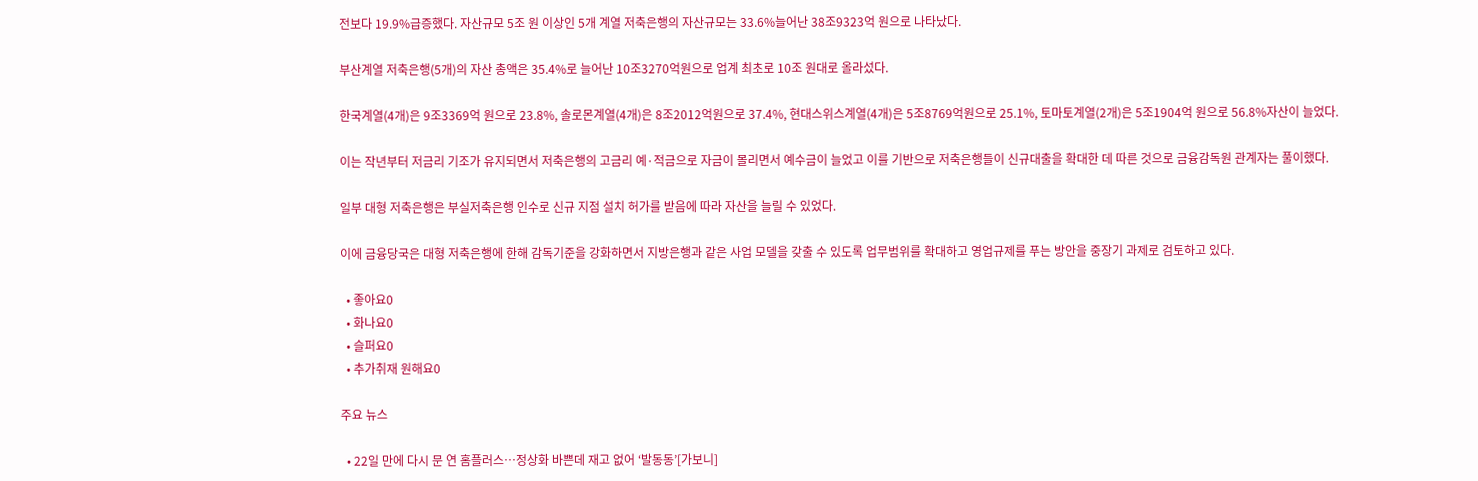전보다 19.9%급증했다. 자산규모 5조 원 이상인 5개 계열 저축은행의 자산규모는 33.6%늘어난 38조9323억 원으로 나타났다.

부산계열 저축은행(5개)의 자산 총액은 35.4%로 늘어난 10조3270억원으로 업계 최초로 10조 원대로 올라섰다.

한국계열(4개)은 9조3369억 원으로 23.8%, 솔로몬계열(4개)은 8조2012억원으로 37.4%, 현대스위스계열(4개)은 5조8769억원으로 25.1%, 토마토계열(2개)은 5조1904억 원으로 56.8%자산이 늘었다.

이는 작년부터 저금리 기조가 유지되면서 저축은행의 고금리 예·적금으로 자금이 몰리면서 예수금이 늘었고 이를 기반으로 저축은행들이 신규대출을 확대한 데 따른 것으로 금융감독원 관계자는 풀이했다.

일부 대형 저축은행은 부실저축은행 인수로 신규 지점 설치 허가를 받음에 따라 자산을 늘릴 수 있었다.

이에 금융당국은 대형 저축은행에 한해 감독기준을 강화하면서 지방은행과 같은 사업 모델을 갖출 수 있도록 업무범위를 확대하고 영업규제를 푸는 방안을 중장기 과제로 검토하고 있다.

  • 좋아요0
  • 화나요0
  • 슬퍼요0
  • 추가취재 원해요0

주요 뉴스

  • 22일 만에 다시 문 연 홈플러스…정상화 바쁜데 재고 없어 ‘발동동’[가보니]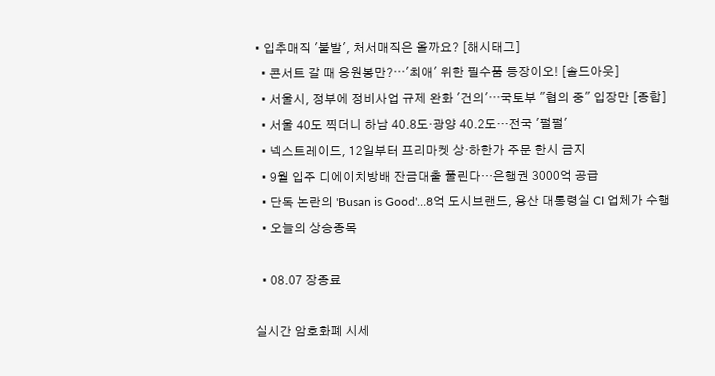• 입추매직 '불발', 처서매직은 올까요? [해시태그]
  • 콘서트 갈 때 응원봉만?⋯'최애' 위한 필수품 등장이오! [솔드아웃]
  • 서울시, 정부에 정비사업 규제 완화 '건의'⋯국토부 "협의 중" 입장만 [종합]
  • 서울 40도 찍더니 하남 40.8도·광양 40.2도…전국 '펄펄'
  • 넥스트레이드, 12일부터 프리마켓 상·하한가 주문 한시 금지
  • 9월 입주 디에이치방배 잔금대출 풀린다…은행권 3000억 공급
  • 단독 논란의 'Busan is Good'…8억 도시브랜드, 용산 대통령실 CI 업체가 수행
  • 오늘의 상승종목

  • 08.07 장종료

실시간 암호화폐 시세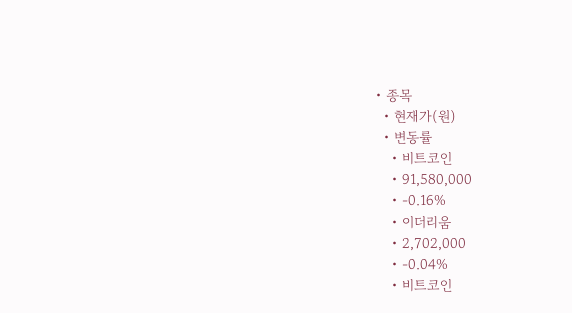• 종목
  • 현재가(원)
  • 변동률
    • 비트코인
    • 91,580,000
    • -0.16%
    • 이더리움
    • 2,702,000
    • -0.04%
    • 비트코인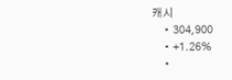캐시
    • 304,900
    • +1.26%
    •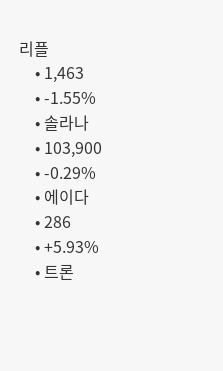리플
    • 1,463
    • -1.55%
    • 솔라나
    • 103,900
    • -0.29%
    • 에이다
    • 286
    • +5.93%
    • 트론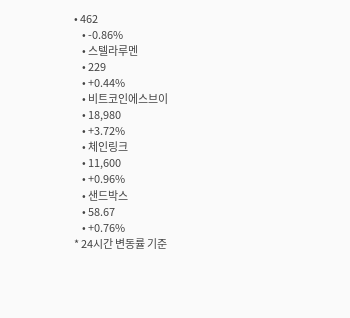• 462
    • -0.86%
    • 스텔라루멘
    • 229
    • +0.44%
    • 비트코인에스브이
    • 18,980
    • +3.72%
    • 체인링크
    • 11,600
    • +0.96%
    • 샌드박스
    • 58.67
    • +0.76%
* 24시간 변동률 기준